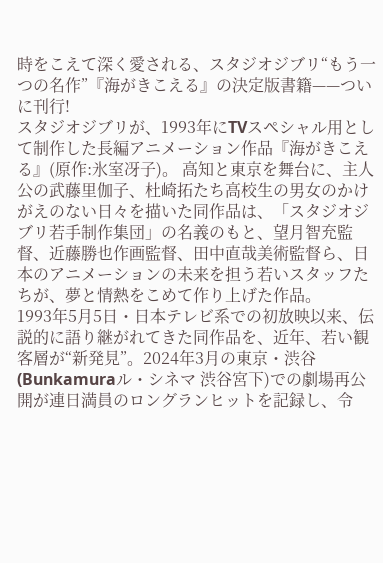時をこえて深く愛される、スタジオジブリ“もう一つの名作”『海がきこえる』の決定版書籍——ついに刊行!
スタジオジブリが、1993年にTVスペシャル用として制作した長編アニメーション作品『海がきこえる』(原作:氷室冴子)。 高知と東京を舞台に、主人公の武藤里伽子、杜崎拓たち高校生の男女のかけがえのない日々を描いた同作品は、「スタジオジブリ若手制作集団」の名義のもと、望月智充監督、近藤勝也作画監督、田中直哉美術監督ら、日本のアニメーションの未来を担う若いスタッフたちが、夢と情熱をこめて作り上げた作品。
1993年5月5日・日本テレビ系での初放映以来、伝説的に語り継がれてきた同作品を、近年、若い観客層が“新発見”。2024年3月の東京・渋谷(Bunkamuraル・シネマ 渋谷宮下)での劇場再公開が連日満員のロングランヒットを記録し、令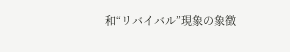和“リバイバル”現象の象徴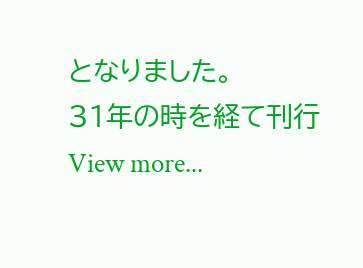となりました。
31年の時を経て刊行
View more...